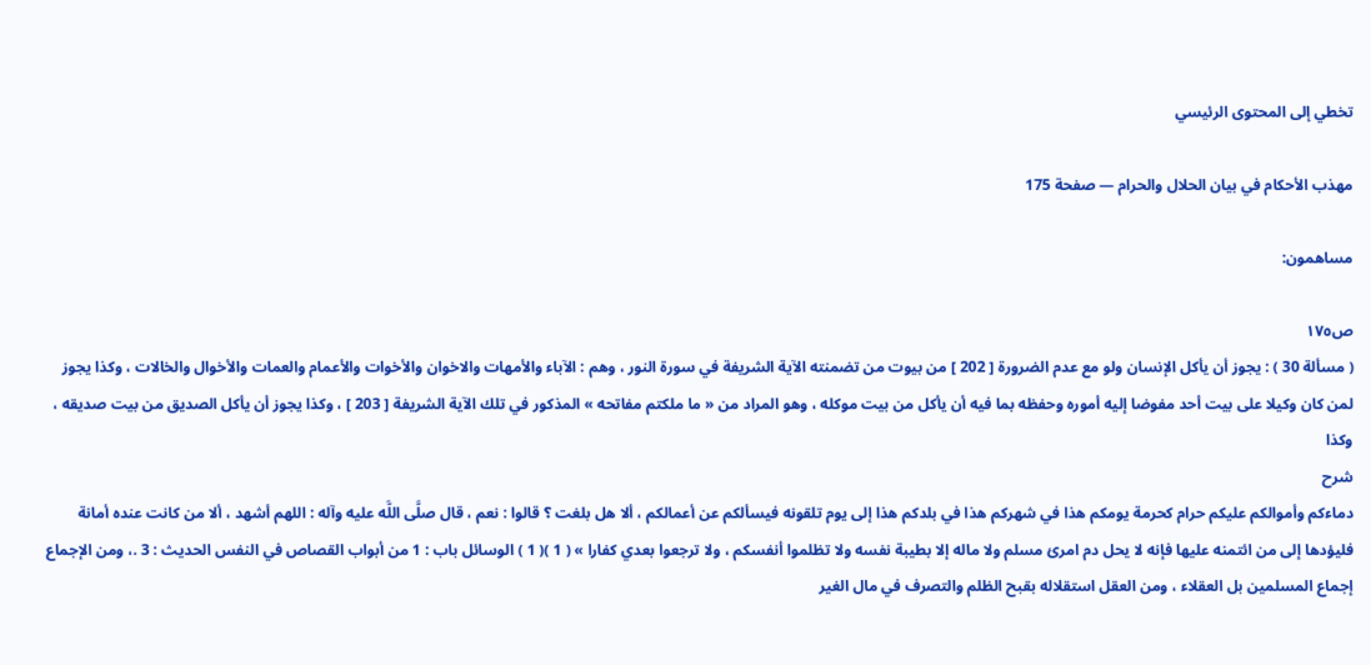تخطي إلى المحتوى الرئيسي

مهذب الأحكام في بيان الحلال والحرام — صفحة 175

مساهمون:

ص١٧٥
( مسألة 30 ) : يجوز أن يأكل الإنسان ولو مع عدم الضرورة [ 202 ] من بيوت من تضمنته الآية الشريفة في سورة النور ، وهم : الآباء والأمهات والاخوان والأخوات والأعمام والعمات والأخوال والخالات ، وكذا يجوز لمن كان وكيلا على بيت أحد مفوضا إليه أموره وحفظه بما فيه أن يأكل من بيت موكله ، وهو المراد من « ما ملكتم مفاتحه » المذكور في تلك الآية الشريفة [ 203 ] ، وكذا يجوز أن يأكل الصديق من بيت صديقه ، وكذا
شرح
دماءكم وأموالكم عليكم حرام كحرمة يومكم هذا في شهركم هذا في بلدكم هذا إلى يوم تلقونه فيسألكم عن أعمالكم ، ألا هل بلغت ؟ قالوا : نعم ، قال صلَّى اللَّه عليه وآله : اللهم أشهد ، ألا من كانت عنده أمانة فليؤدها إلى من ائتمنه عليها فإنه لا يحل دم امرئ مسلم ولا ماله إلا بطيبة نفسه ولا تظلموا أنفسكم ، ولا ترجعوا بعدي كفارا » ( 1 )( 1 ) الوسائل باب : 1 من أبواب القصاص في النفس الحديث : 3 .، ومن الإجماع إجماع المسلمين بل العقلاء ، ومن العقل استقلاله بقبح الظلم والتصرف في مال الغير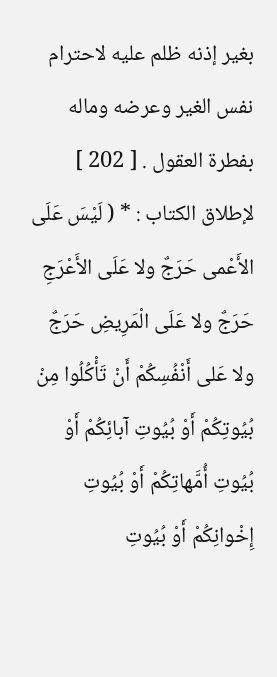بغير إذنه ظلم عليه لاحترام نفس الغير وعرضه وماله بفطرة العقول . [ 202 ] لإطلاق الكتاب : * ( لَيْسَ عَلَى الأَعْمى حَرَجٌ ولا عَلَى الأَعْرَجِ حَرَجٌ ولا عَلَى الْمَرِيضِ حَرَجٌ ولا عَلى أَنْفُسِكُمْ أَنْ تَأْكُلُوا مِنْ بُيُوتِكُمْ أَوْ بُيُوتِ آبائِكُمْ أَوْ بُيُوتِ أُمَّهاتِكُمْ أَوْ بُيُوتِ إِخْوانِكُمْ أَوْ بُيُوتِ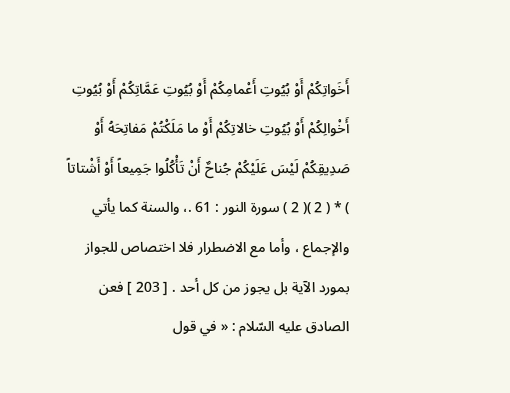أَخَواتِكُمْ أَوْ بُيُوتِ أَعْمامِكُمْ أَوْ بُيُوتِ عَمَّاتِكُمْ أَوْ بُيُوتِ أَخْوالِكُمْ أَوْ بُيُوتِ خالاتِكُمْ أَوْ ما مَلَكْتُمْ مَفاتِحَهُ أَوْ صَدِيقِكُمْ لَيْسَ عَلَيْكُمْ جُناحٌ أَنْ تَأْكُلُوا جَمِيعاً أَوْ أَشْتاتاً ) * ( 2 )( 2 ) سورة النور : 61 .، والسنة كما يأتي والإجماع ، وأما مع الاضطرار فلا اختصاص للجواز بمورد الآية بل يجوز من كل أحد . [ 203 ] فعن الصادق عليه السّلام : « في قول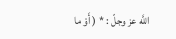اللَّه عز وجلّ : * ( أَوْ ما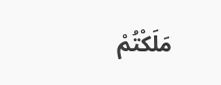مَلَكْتُمْ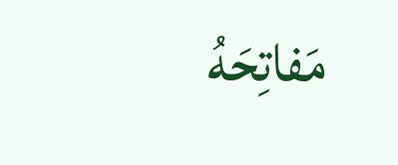مَفاتِحَهُ